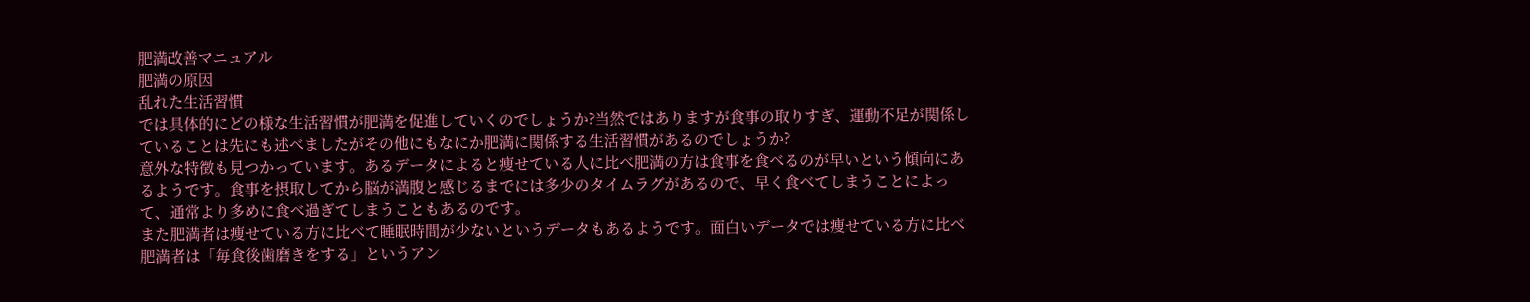肥満改善マニュアル
肥満の原因
乱れた生活習慣
では具体的にどの様な生活習慣が肥満を促進していくのでしょうか?当然ではありますが食事の取りすぎ、運動不足が関係していることは先にも述べましたがその他にもなにか肥満に関係する生活習慣があるのでしょうか?
意外な特徴も見つかっています。あるデータによると痩せている人に比べ肥満の方は食事を食べるのが早いという傾向にあるようです。食事を摂取してから脳が満腹と感じるまでには多少のタイムラグがあるので、早く食べてしまうことによって、通常より多めに食べ過ぎてしまうこともあるのです。
また肥満者は痩せている方に比べて睡眠時間が少ないというデータもあるようです。面白いデータでは痩せている方に比べ肥満者は「毎食後歯磨きをする」というアン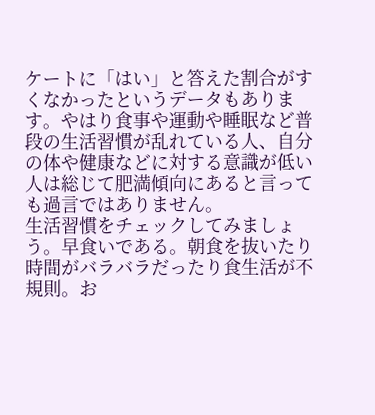ケートに「はい」と答えた割合がすくなかったというデータもあります。やはり食事や運動や睡眠など普段の生活習慣が乱れている人、自分の体や健康などに対する意識が低い人は総じて肥満傾向にあると言っても過言ではありません。
生活習慣をチェックしてみましょう。早食いである。朝食を抜いたり時間がバラバラだったり食生活が不規則。お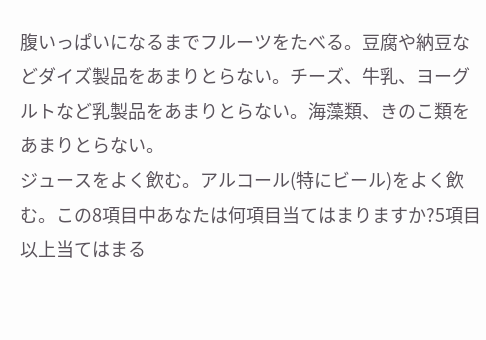腹いっぱいになるまでフルーツをたべる。豆腐や納豆などダイズ製品をあまりとらない。チーズ、牛乳、ヨーグルトなど乳製品をあまりとらない。海藻類、きのこ類をあまりとらない。
ジュースをよく飲む。アルコール(特にビール)をよく飲む。この8項目中あなたは何項目当てはまりますか?5項目以上当てはまる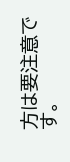方は要注意です。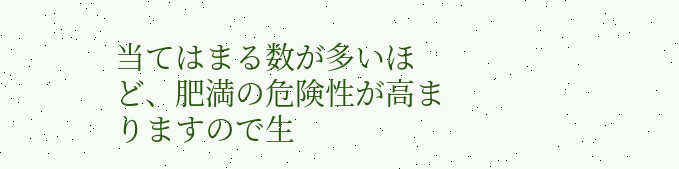当てはまる数が多いほど、肥満の危険性が高まりますので生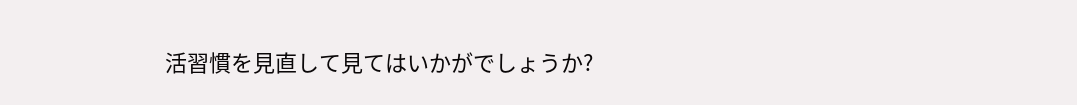活習慣を見直して見てはいかがでしょうか?